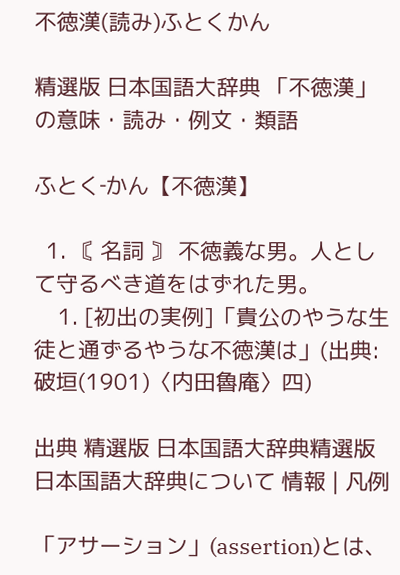不徳漢(読み)ふとくかん

精選版 日本国語大辞典 「不徳漢」の意味・読み・例文・類語

ふとく‐かん【不徳漢】

  1. 〘 名詞 〙 不徳義な男。人として守るべき道をはずれた男。
    1. [初出の実例]「貴公のやうな生徒と通ずるやうな不徳漢は」(出典:破垣(1901)〈内田魯庵〉四)

出典 精選版 日本国語大辞典精選版 日本国語大辞典について 情報 | 凡例

「アサーション」(assertion)とは、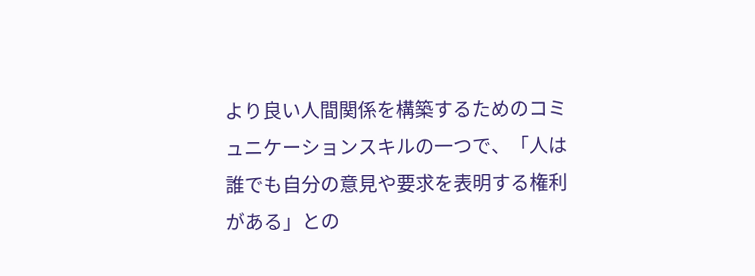より良い人間関係を構築するためのコミュニケーションスキルの一つで、「人は誰でも自分の意見や要求を表明する権利がある」との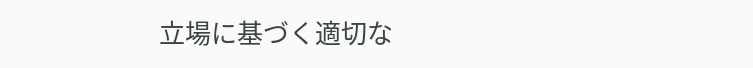立場に基づく適切な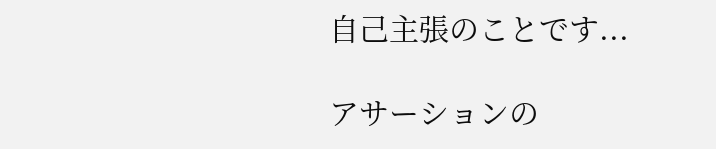自己主張のことです...

アサーションの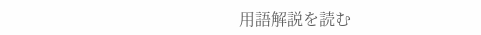用語解説を読む